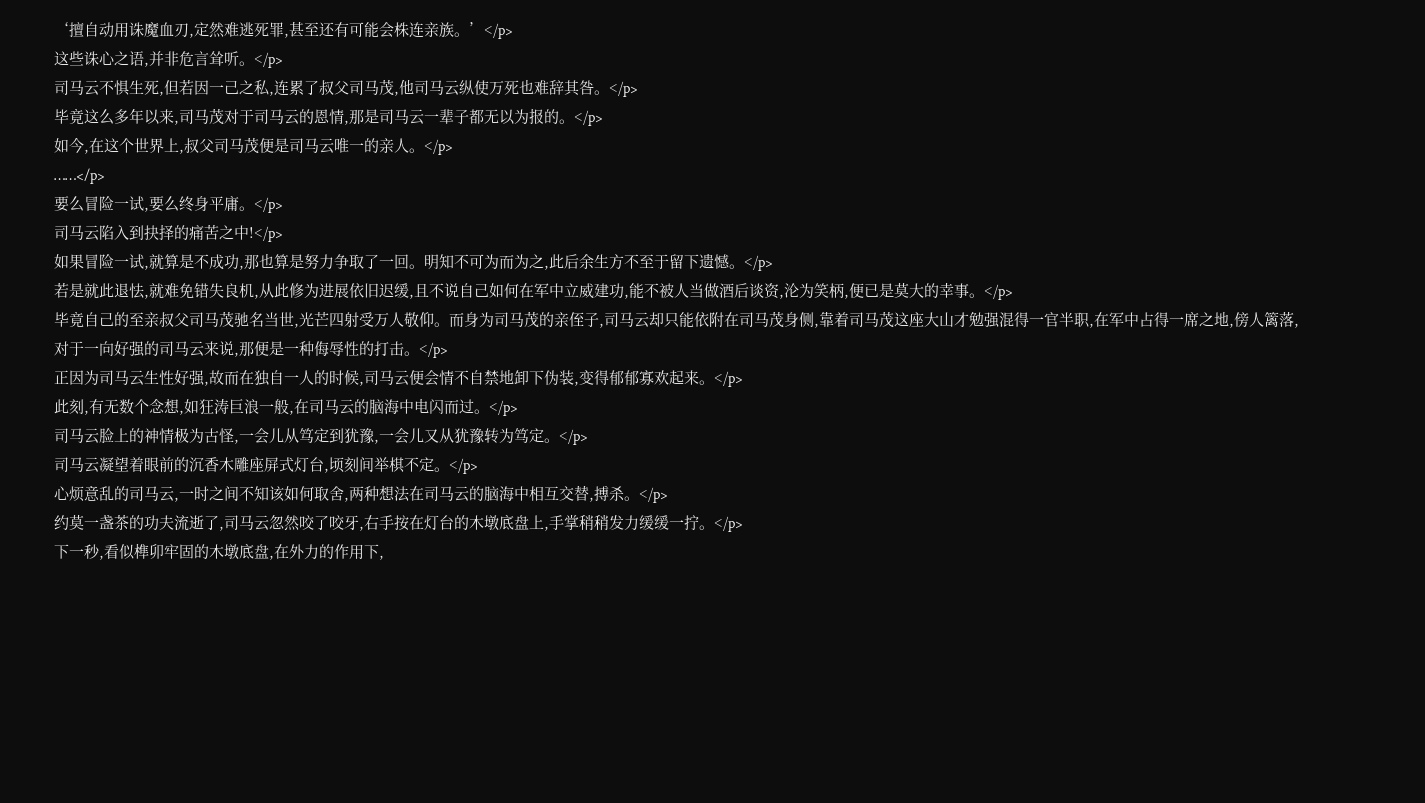‘擅自动用诛魔血刃,定然难逃死罪,甚至还有可能会株连亲族。’</p>
这些诛心之语,并非危言耸听。</p>
司马云不惧生死,但若因一己之私,连累了叔父司马茂,他司马云纵使万死也难辞其咎。</p>
毕竟这么多年以来,司马茂对于司马云的恩情,那是司马云一辈子都无以为报的。</p>
如今,在这个世界上,叔父司马茂便是司马云唯一的亲人。</p>
……</p>
要么冒险一试,要么终身平庸。</p>
司马云陷入到抉择的痛苦之中!</p>
如果冒险一试,就算是不成功,那也算是努力争取了一回。明知不可为而为之,此后余生方不至于留下遗憾。</p>
若是就此退怯,就难免错失良机,从此修为进展依旧迟缓,且不说自己如何在军中立威建功,能不被人当做酒后谈资,沦为笑柄,便已是莫大的幸事。</p>
毕竟自己的至亲叔父司马茂驰名当世,光芒四射受万人敬仰。而身为司马茂的亲侄子,司马云却只能依附在司马茂身侧,靠着司马茂这座大山才勉强混得一官半职,在军中占得一席之地,傍人篱落,对于一向好强的司马云来说,那便是一种侮辱性的打击。</p>
正因为司马云生性好强,故而在独自一人的时候,司马云便会情不自禁地卸下伪装,变得郁郁寡欢起来。</p>
此刻,有无数个念想,如狂涛巨浪一般,在司马云的脑海中电闪而过。</p>
司马云脸上的神情极为古怪,一会儿从笃定到犹豫,一会儿又从犹豫转为笃定。</p>
司马云凝望着眼前的沉香木雕座屏式灯台,顷刻间举棋不定。</p>
心烦意乱的司马云,一时之间不知该如何取舍,两种想法在司马云的脑海中相互交替,搏杀。</p>
约莫一盏茶的功夫流逝了,司马云忽然咬了咬牙,右手按在灯台的木墩底盘上,手掌稍稍发力缓缓一拧。</p>
下一秒,看似榫卯牢固的木墩底盘,在外力的作用下,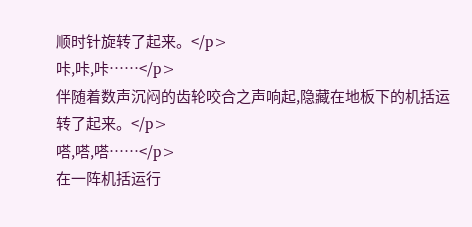顺时针旋转了起来。</p>
咔,咔,咔……</p>
伴随着数声沉闷的齿轮咬合之声响起,隐藏在地板下的机括运转了起来。</p>
嗒,嗒,嗒……</p>
在一阵机括运行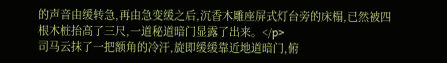的声音由缓转急,再由急变缓之后,沉香木雕座屏式灯台旁的床榻,已然被四根木桩抬高了三尺,一道秘道暗门显露了出来。</p>
司马云抹了一把额角的冷汗,旋即缓缓靠近地道暗门,俯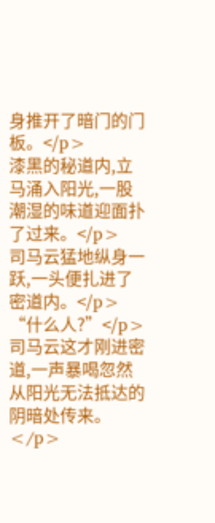身推开了暗门的门板。</p>
漆黑的秘道内,立马涌入阳光,一股潮湿的味道迎面扑了过来。</p>
司马云猛地纵身一跃,一头便扎进了密道内。</p>
“什么人?”</p>
司马云这才刚进密道,一声暴喝忽然从阳光无法抵达的阴暗处传来。</p>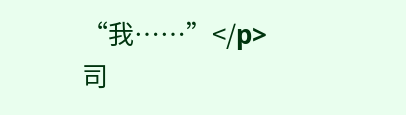“我……”</p>
司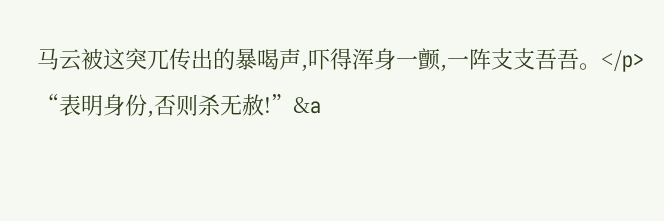马云被这突兀传出的暴喝声,吓得浑身一颤,一阵支支吾吾。</p>
“表明身份,否则杀无赦!”&a